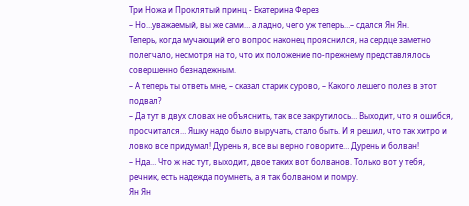Три Ножа и Проклятый принц - Екатерина Ферез
– Но…уважаемый, вы же сами… а ладно, чего уж теперь…– сдался Ян Ян.
Теперь, когда мучающий его вопрос наконец прояснился, на сердце заметно полегчало, несмотря на то, что их положение по-прежнему представлялось совершенно безнадежным.
– А теперь ты ответь мне, – сказал старик сурово, – Какого лешего полез в этот подвал?
– Да тут в двух словах не объяснить, так все закрутилось… Выходит, что я ошибся, просчитался… Яшку надо было выручать, стало быть. И я решил, что так хитро и ловко все придумал! Дурень я, все вы верно говорите… Дурень и болван!
– Нда… Что ж нас тут, выходит, двое таких вот болванов. Только вот у тебя, речник, есть надежда поумнеть, а я так болваном и помру.
Ян Ян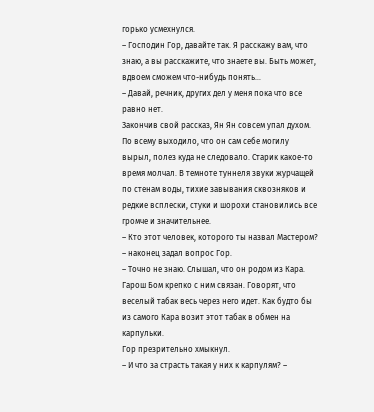горько усмехнулся.
– Господин Гор, давайте так. Я расскажу вам, что знаю, а вы расскажите, что знаете вы. Быть может, вдвоем сможем что-нибудь понять…
– Давай, речник, других дел у меня пока что все равно нет.
Закончив свой рассказ, Ян Ян совсем упал духом. По всему выходило, что он сам себе могилу вырыл, полез куда не следовало. Старик какое-то время молчал. В темноте туннеля звуки журчащей по стенам воды, тихие завывания сквозняков и редкие всплески, стуки и шорохи становились все громче и значительнее.
– Кто этот человек, которого ты назвал Мастером? – наконец задал вопрос Гор.
– Точно не знаю. Слышал, что он родом из Кара. Гарош Бом крепко с ним связан. Говорят, что веселый табак весь через него идет. Как будто бы из самого Кара возит этот табак в обмен на карпульки.
Гор презрительно хмыкнул.
– И что за страсть такая у них к карпулям? –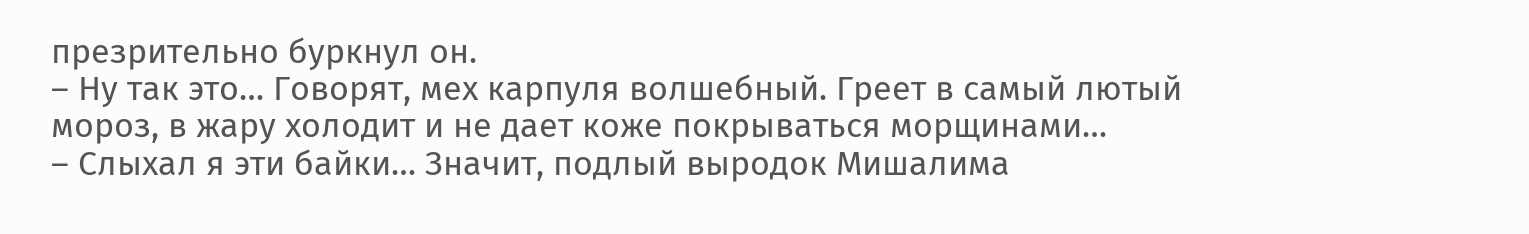презрительно буркнул он.
– Ну так это… Говорят, мех карпуля волшебный. Греет в самый лютый мороз, в жару холодит и не дает коже покрываться морщинами…
– Слыхал я эти байки… Значит, подлый выродок Мишалима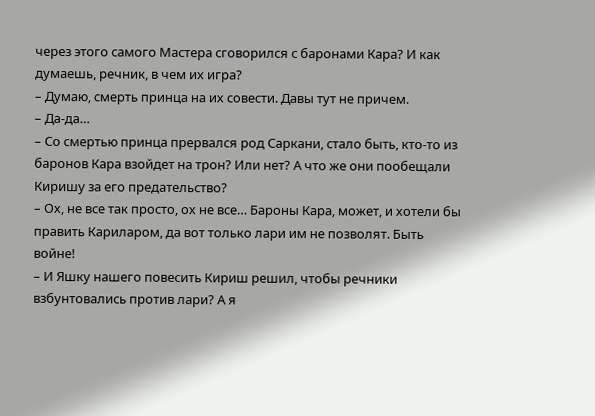через этого самого Мастера сговорился с баронами Кара? И как думаешь, речник, в чем их игра?
– Думаю, смерть принца на их совести. Давы тут не причем.
– Да-да…
– Со смертью принца прервался род Саркани, стало быть, кто-то из баронов Кара взойдет на трон? Или нет? А что же они пообещали Киришу за его предательство?
– Ох, не все так просто, ох не все… Бароны Кара, может, и хотели бы править Кариларом, да вот только лари им не позволят. Быть войне!
– И Яшку нашего повесить Кириш решил, чтобы речники взбунтовались против лари? А я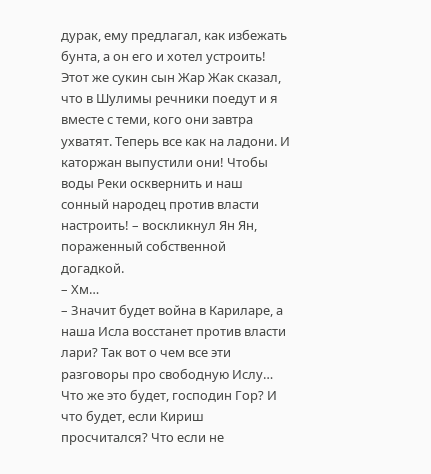дурак, ему предлагал, как избежать бунта, а он его и хотел устроить! Этот же сукин сын Жар Жак сказал, что в Шулимы речники поедут и я вместе с теми, кого они завтра ухватят. Теперь все как на ладони. И каторжан выпустили они! Чтобы воды Реки осквернить и наш сонный народец против власти настроить! – воскликнул Ян Ян, пораженный собственной догадкой.
– Хм…
– Значит будет война в Кариларе, а наша Исла восстанет против власти лари? Так вот о чем все эти разговоры про свободную Ислу… Что же это будет, господин Гор? И что будет, если Кириш просчитался? Что если не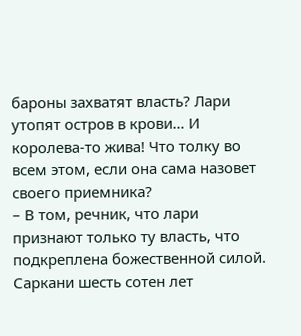бароны захватят власть? Лари утопят остров в крови… И королева-то жива! Что толку во всем этом, если она сама назовет своего приемника?
– В том, речник, что лари признают только ту власть, что подкреплена божественной силой. Саркани шесть сотен лет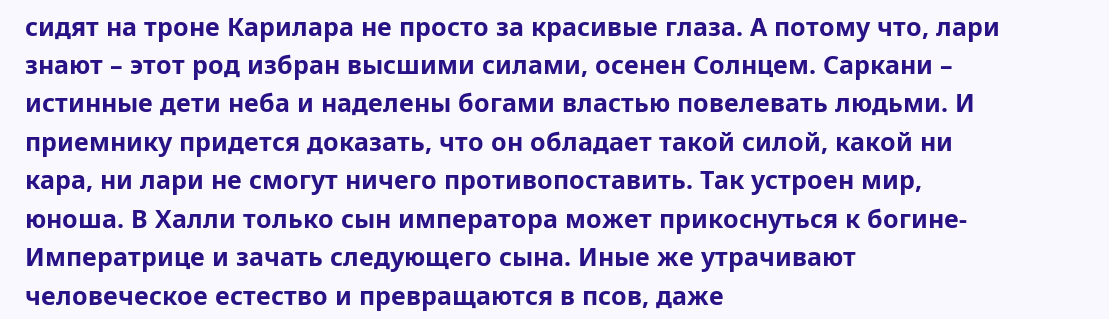сидят на троне Карилара не просто за красивые глаза. А потому что, лари знают – этот род избран высшими силами, осенен Солнцем. Саркани – истинные дети неба и наделены богами властью повелевать людьми. И приемнику придется доказать, что он обладает такой силой, какой ни кара, ни лари не смогут ничего противопоставить. Так устроен мир, юноша. В Халли только сын императора может прикоснуться к богине-Императрице и зачать следующего сына. Иные же утрачивают человеческое естество и превращаются в псов, даже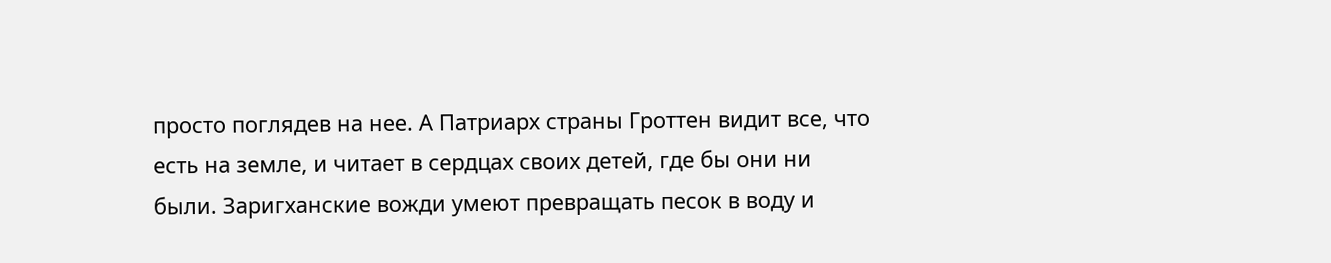просто поглядев на нее. А Патриарх страны Гроттен видит все, что есть на земле, и читает в сердцах своих детей, где бы они ни были. Заригханские вожди умеют превращать песок в воду и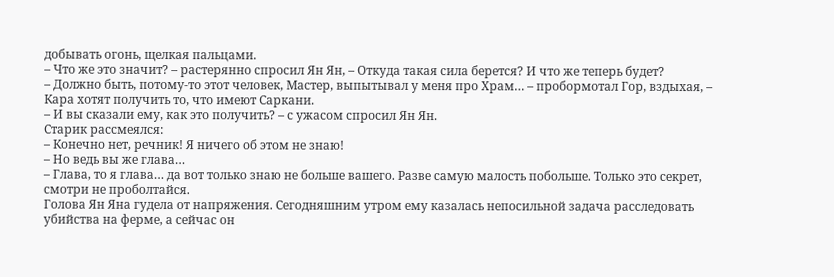добывать огонь, щелкая пальцами.
– Что же это значит? – растерянно спросил Ян Ян, – Откуда такая сила берется? И что же теперь будет?
– Должно быть, потому-то этот человек, Мастер, выпытывал у меня про Храм… – пробормотал Гор, вздыхая, – Кара хотят получить то, что имеют Саркани.
– И вы сказали ему, как это получить? – с ужасом спросил Ян Ян.
Старик рассмеялся:
– Конечно нет, речник! Я ничего об этом не знаю!
– Но ведь вы же глава…
– Глава, то я глава… да вот только знаю не больше вашего. Разве самую малость побольше. Только это секрет, смотри не проболтайся.
Голова Ян Яна гудела от напряжения. Сегодняшним утром ему казалась непосильной задача расследовать убийства на ферме, а сейчас он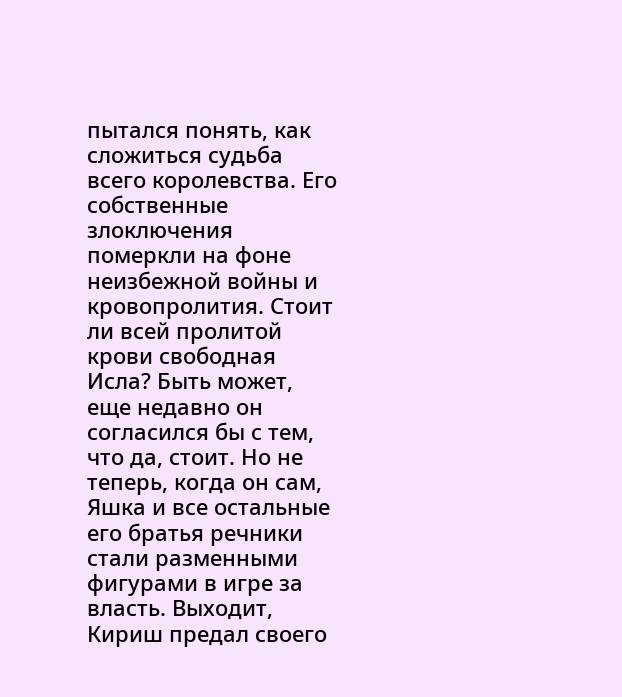пытался понять, как сложиться судьба всего королевства. Его собственные злоключения померкли на фоне неизбежной войны и кровопролития. Стоит ли всей пролитой крови свободная Исла? Быть может, еще недавно он согласился бы с тем, что да, стоит. Но не теперь, когда он сам, Яшка и все остальные его братья речники стали разменными фигурами в игре за власть. Выходит, Кириш предал своего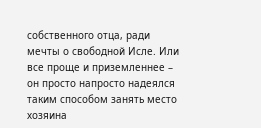собственного отца, ради мечты о свободной Исле. Или все проще и приземленнее – он просто напросто надеялся таким способом занять место хозяина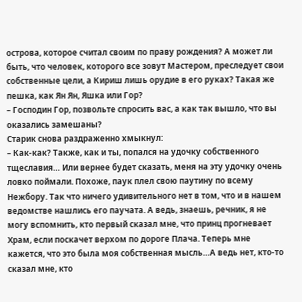острова, которое считал своим по праву рождения? А может ли быть, что человек, которого все зовут Мастером, преследует свои собственные цели, а Кириш лишь орудие в его руках? Такая же пешка, как Ян Ян, Яшка или Гор?
– Господин Гор, позвольте спросить вас, а как так вышло, что вы оказались замешаны?
Старик снова раздраженно хмыкнул:
– Как-как? Также, как и ты, попался на удочку собственного тщеславия… Или вернее будет сказать, меня на эту удочку очень ловко поймали. Похоже, паук плел свою паутину по всему Нежбору. Так что ничего удивительного нет в том, что и в нашем ведомстве нашлись его паучата. А ведь, знаешь, речник, я не могу вспомнить, кто первый сказал мне, что принц прогневает Храм, если поскачет верхом по дороге Плача. Теперь мне кажется, что это была моя собственная мысль…А ведь нет, кто-то сказал мне, кто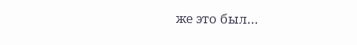же это был…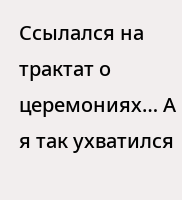Ссылался на трактат о церемониях… А я так ухватился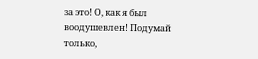за это! О, как я был воодушевлен! Подумай только,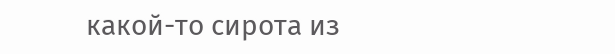какой-то сирота из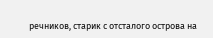речников, старик с отсталого острова на